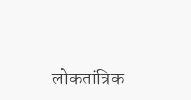लोकतांत्रिक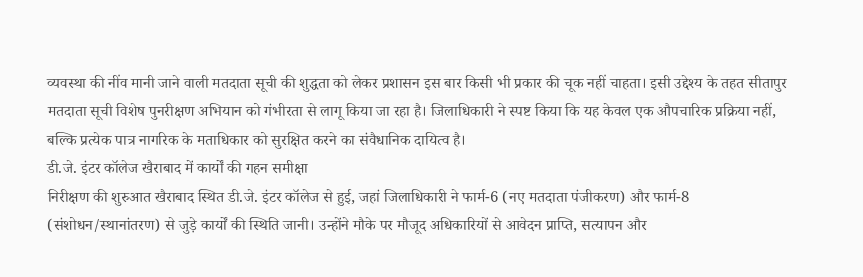व्यवस्था की नींव मानी जाने वाली मतदाता सूची की शुद्धता को लेकर प्रशासन इस बार किसी भी प्रकार की चूक नहीं चाहता। इसी उद्देश्य के तहत सीतापुर मतदाता सूची विशेष पुनरीक्षण अभियान को गंभीरता से लागू किया जा रहा है। जिलाधिकारी ने स्पष्ट किया कि यह केवल एक औपचारिक प्रक्रिया नहीं, बल्कि प्रत्येक पात्र नागरिक के मताधिकार को सुरक्षित करने का संवैधानिक दायित्व है।
डी.जे. इंटर कॉलेज खैराबाद में कार्यों की गहन समीक्षा
निरीक्षण की शुरुआत खैराबाद स्थित डी.जे. इंटर कॉलेज से हुई, जहां जिलाधिकारी ने फार्म-6 (नए मतदाता पंजीकरण) और फार्म-8 (संशोधन/स्थानांतरण) से जुड़े कार्यों की स्थिति जानी। उन्होंने मौके पर मौजूद अधिकारियों से आवेदन प्राप्ति, सत्यापन और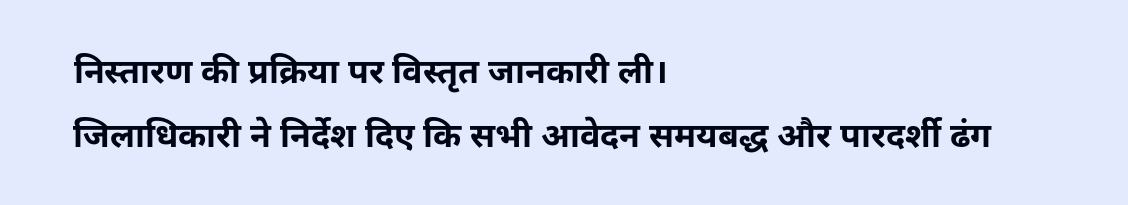निस्तारण की प्रक्रिया पर विस्तृत जानकारी ली।
जिलाधिकारी ने निर्देश दिए कि सभी आवेदन समयबद्ध और पारदर्शी ढंग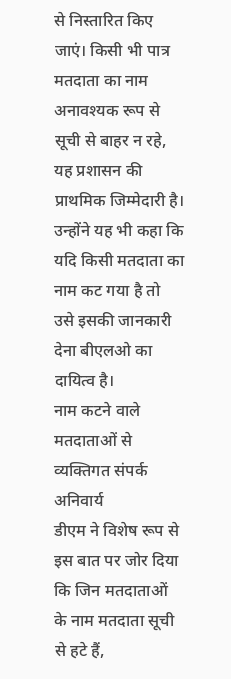से निस्तारित किए जाएं। किसी भी पात्र मतदाता का नाम अनावश्यक रूप से सूची से बाहर न रहे, यह प्रशासन की प्राथमिक जिम्मेदारी है। उन्होंने यह भी कहा कि यदि किसी मतदाता का नाम कट गया है तो उसे इसकी जानकारी देना बीएलओ का दायित्व है।
नाम कटने वाले मतदाताओं से व्यक्तिगत संपर्क अनिवार्य
डीएम ने विशेष रूप से इस बात पर जोर दिया कि जिन मतदाताओं के नाम मतदाता सूची से हटे हैं,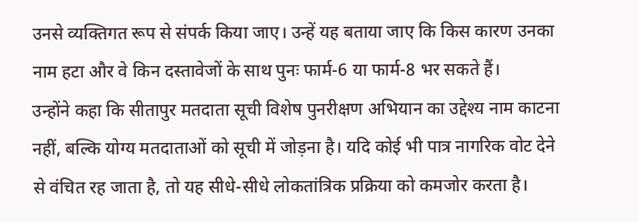उनसे व्यक्तिगत रूप से संपर्क किया जाए। उन्हें यह बताया जाए कि किस कारण उनका नाम हटा और वे किन दस्तावेजों के साथ पुनः फार्म-6 या फार्म-8 भर सकते हैं।
उन्होंने कहा कि सीतापुर मतदाता सूची विशेष पुनरीक्षण अभियान का उद्देश्य नाम काटना नहीं, बल्कि योग्य मतदाताओं को सूची में जोड़ना है। यदि कोई भी पात्र नागरिक वोट देने से वंचित रह जाता है, तो यह सीधे-सीधे लोकतांत्रिक प्रक्रिया को कमजोर करता है।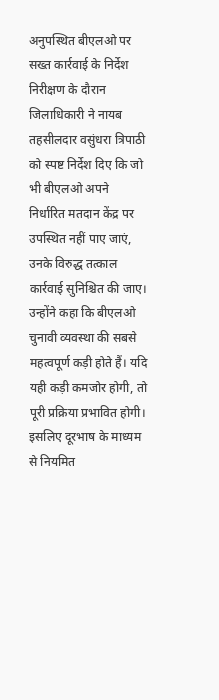अनुपस्थित बीएलओ पर सख्त कार्रवाई के निर्देश
निरीक्षण के दौरान जिलाधिकारी ने नायब तहसीलदार वसुंधरा त्रिपाठी को स्पष्ट निर्देश दिए कि जो भी बीएलओ अपने निर्धारित मतदान केंद्र पर उपस्थित नहीं पाए जाएं, उनके विरुद्ध तत्काल कार्रवाई सुनिश्चित की जाए।
उन्होंने कहा कि बीएलओ चुनावी व्यवस्था की सबसे महत्वपूर्ण कड़ी होते हैं। यदि यही कड़ी कमजोर होगी, तो पूरी प्रक्रिया प्रभावित होगी। इसलिए दूरभाष के माध्यम से नियमित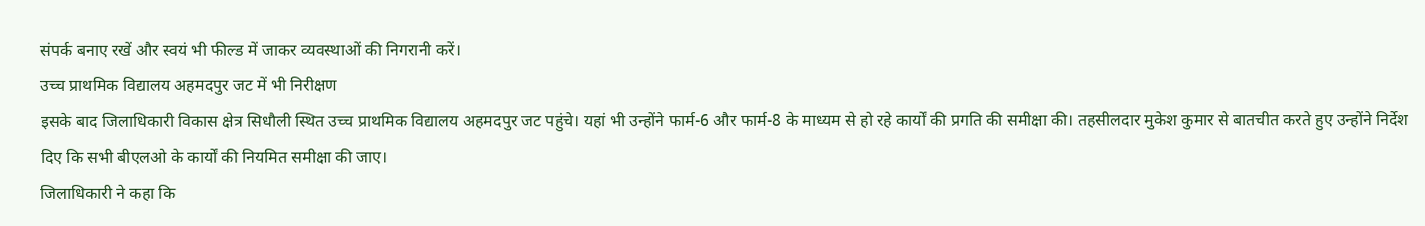संपर्क बनाए रखें और स्वयं भी फील्ड में जाकर व्यवस्थाओं की निगरानी करें।
उच्च प्राथमिक विद्यालय अहमदपुर जट में भी निरीक्षण
इसके बाद जिलाधिकारी विकास क्षेत्र सिधौली स्थित उच्च प्राथमिक विद्यालय अहमदपुर जट पहुंचे। यहां भी उन्होंने फार्म-6 और फार्म-8 के माध्यम से हो रहे कार्यों की प्रगति की समीक्षा की। तहसीलदार मुकेश कुमार से बातचीत करते हुए उन्होंने निर्देश दिए कि सभी बीएलओ के कार्यों की नियमित समीक्षा की जाए।
जिलाधिकारी ने कहा कि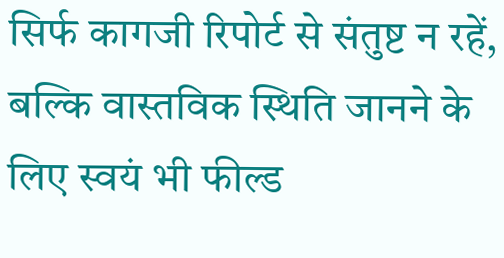सिर्फ कागजी रिपोर्ट से संतुष्ट न रहें, बल्कि वास्तविक स्थिति जानने के लिए स्वयं भी फील्ड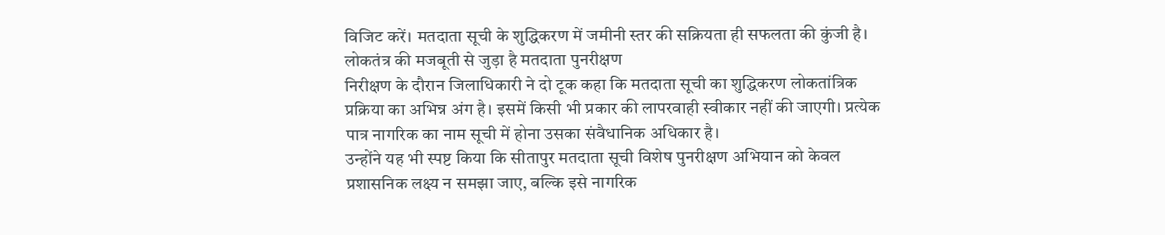विजिट करें। मतदाता सूची के शुद्धिकरण में जमीनी स्तर की सक्रियता ही सफलता की कुंजी है।
लोकतंत्र की मजबूती से जुड़ा है मतदाता पुनरीक्षण
निरीक्षण के दौरान जिलाधिकारी ने दो टूक कहा कि मतदाता सूची का शुद्धिकरण लोकतांत्रिक प्रक्रिया का अभिन्न अंग है। इसमें किसी भी प्रकार की लापरवाही स्वीकार नहीं की जाएगी। प्रत्येक पात्र नागरिक का नाम सूची में होना उसका संवैधानिक अधिकार है।
उन्होंने यह भी स्पष्ट किया कि सीतापुर मतदाता सूची विशेष पुनरीक्षण अभियान को केवल प्रशासनिक लक्ष्य न समझा जाए, बल्कि इसे नागरिक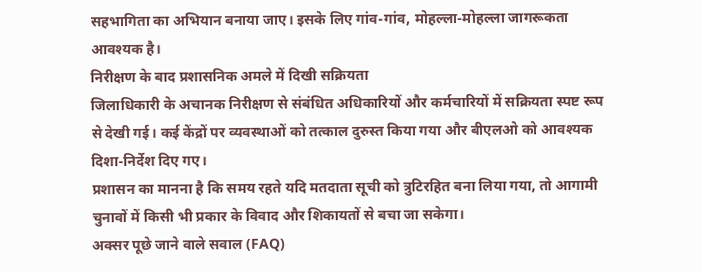सहभागिता का अभियान बनाया जाए। इसके लिए गांव-गांव, मोहल्ला-मोहल्ला जागरूकता आवश्यक है।
निरीक्षण के बाद प्रशासनिक अमले में दिखी सक्रियता
जिलाधिकारी के अचानक निरीक्षण से संबंधित अधिकारियों और कर्मचारियों में सक्रियता स्पष्ट रूप से देखी गई। कई केंद्रों पर व्यवस्थाओं को तत्काल दुरुस्त किया गया और बीएलओ को आवश्यक दिशा-निर्देश दिए गए।
प्रशासन का मानना है कि समय रहते यदि मतदाता सूची को त्रुटिरहित बना लिया गया, तो आगामी चुनावों में किसी भी प्रकार के विवाद और शिकायतों से बचा जा सकेगा।
अक्सर पूछे जाने वाले सवाल (FAQ)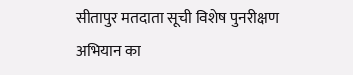सीतापुर मतदाता सूची विशेष पुनरीक्षण अभियान का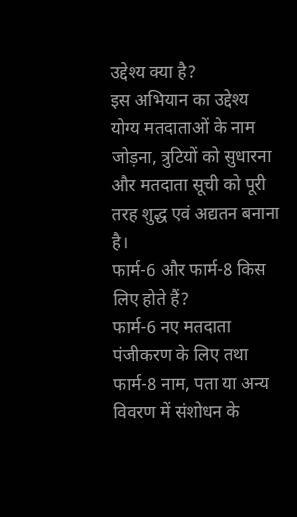उद्देश्य क्या है?
इस अभियान का उद्देश्य योग्य मतदाताओं के नाम जोड़ना, त्रुटियों को सुधारना और मतदाता सूची को पूरी तरह शुद्ध एवं अद्यतन बनाना है।
फार्म-6 और फार्म-8 किस लिए होते हैं?
फार्म-6 नए मतदाता पंजीकरण के लिए तथा फार्म-8 नाम, पता या अन्य विवरण में संशोधन के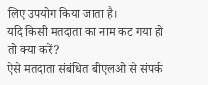लिए उपयोग किया जाता है।
यदि किसी मतदाता का नाम कट गया हो तो क्या करें?
ऐसे मतदाता संबंधित बीएलओ से संपर्क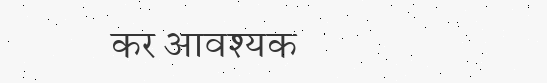कर आवश्यक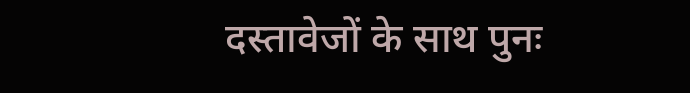दस्तावेजों के साथ पुनः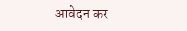आवेदन कर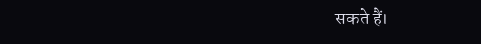सकते हैं।